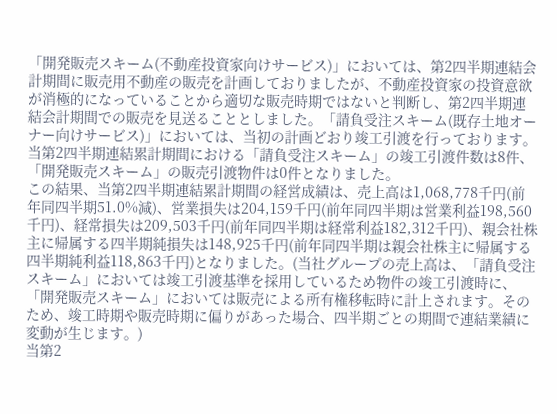「開発販売スキーム(不動産投資家向けサービス)」においては、第2四半期連結会計期間に販売用不動産の販売を計画しておりましたが、不動産投資家の投資意欲が消極的になっていることから適切な販売時期ではないと判断し、第2四半期連結会計期間での販売を見送ることとしました。「請負受注スキーム(既存土地オーナー向けサービス)」においては、当初の計画どおり竣工引渡を行っております。当第2四半期連結累計期間における「請負受注スキーム」の竣工引渡件数は8件、「開発販売スキーム」の販売引渡物件は0件となりました。
この結果、当第2四半期連結累計期間の経営成績は、売上高は1,068,778千円(前年同四半期51.0%減)、営業損失は204,159千円(前年同四半期は営業利益198,560千円)、経常損失は209,503千円(前年同四半期は経常利益182,312千円)、親会社株主に帰属する四半期純損失は148,925千円(前年同四半期は親会社株主に帰属する四半期純利益118,863千円)となりました。(当社グループの売上高は、「請負受注スキーム」においては竣工引渡基準を採用しているため物件の竣工引渡時に、「開発販売スキーム」においては販売による所有権移転時に計上されます。そのため、竣工時期や販売時期に偏りがあった場合、四半期ごとの期間で連結業績に変動が生じます。)
当第2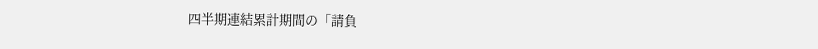四半期連結累計期間の「請負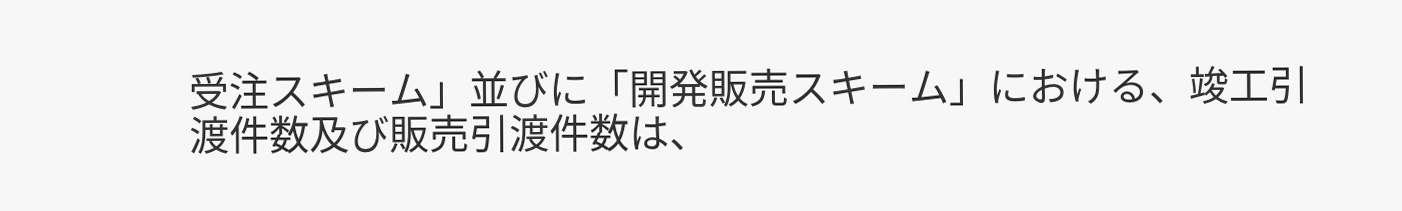受注スキーム」並びに「開発販売スキーム」における、竣工引渡件数及び販売引渡件数は、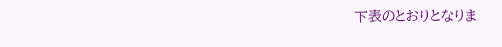下表のとおりとなりま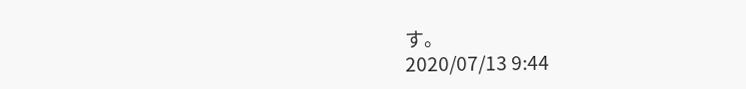す。
2020/07/13 9:44